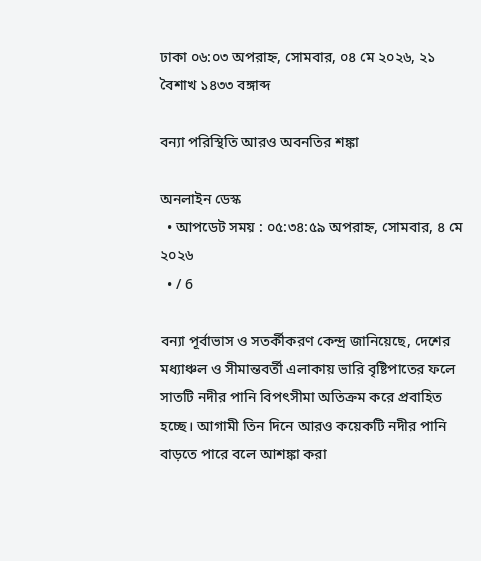ঢাকা ০৬:০৩ অপরাহ্ন, সোমবার, ০৪ মে ২০২৬, ২১ বৈশাখ ১৪৩৩ বঙ্গাব্দ

বন্যা পরিস্থিতি আরও অবনতির শঙ্কা

অনলাইন ডেস্ক
  • আপডেট সময় : ০৫:৩৪:৫৯ অপরাহ্ন, সোমবার, ৪ মে ২০২৬
  • / 6

বন্যা পূর্বাভাস ও সতর্কীকরণ কেন্দ্র জানিয়েছে, দেশের মধ্যাঞ্চল ও সীমান্তবর্তী এলাকায় ভারি বৃষ্টিপাতের ফলে সাতটি নদীর পানি বিপৎসীমা অতিক্রম করে প্রবাহিত হচ্ছে। আগামী তিন দিনে আরও কয়েকটি নদীর পানি বাড়তে পারে বলে আশঙ্কা করা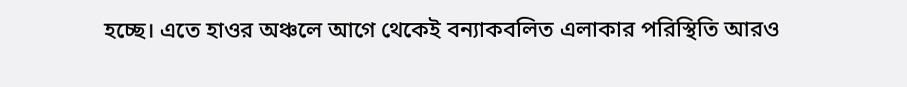হচ্ছে। এতে হাওর অঞ্চলে আগে থেকেই বন্যাকবলিত এলাকার পরিস্থিতি আরও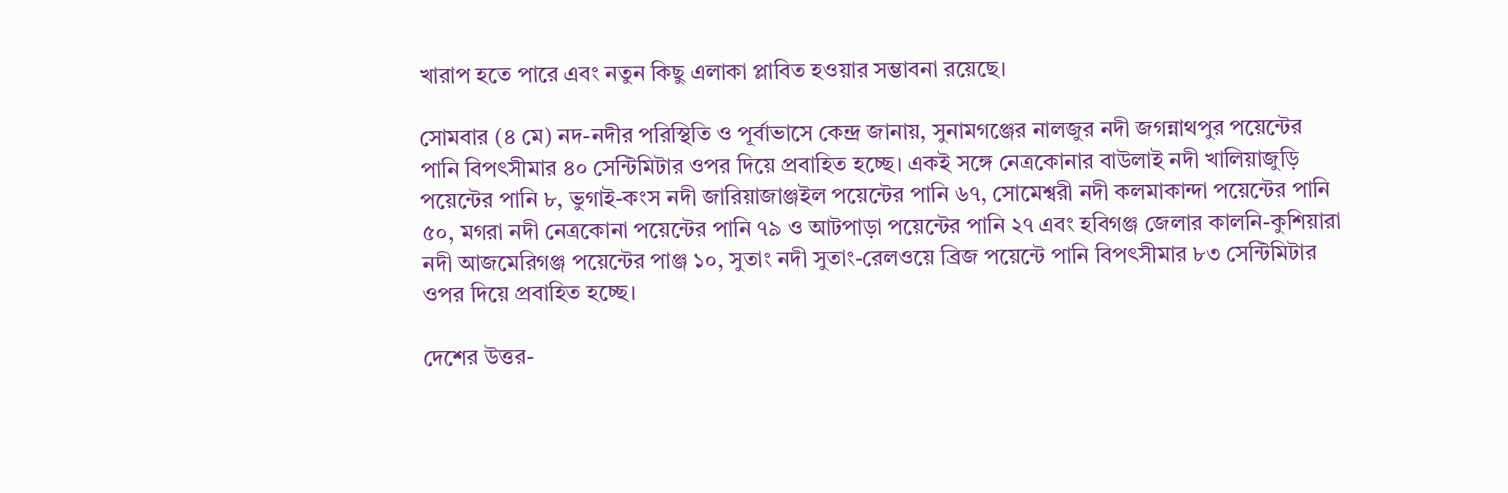খারাপ হতে পারে এবং নতুন কিছু এলাকা প্লাবিত হওয়ার সম্ভাবনা রয়েছে।

সোমবার (৪ মে) নদ-নদীর পরিস্থিতি ও পূর্বাভাসে কেন্দ্র জানায়, সুনামগঞ্জের নালজুর নদী জগন্নাথপুর পয়েন্টের পানি বিপৎসীমার ৪০ সেন্টিমিটার ওপর দিয়ে প্রবাহিত হচ্ছে। একই সঙ্গে নেত্রকোনার বাউলাই নদী খালিয়াজুড়ি পয়েন্টের পানি ৮, ভুগাই-কংস নদী জারিয়াজাঞ্জইল পয়েন্টের পানি ৬৭, সোমেশ্বরী নদী কলমাকান্দা পয়েন্টের পানি ৫০, মগরা নদী নেত্রকোনা পয়েন্টের পানি ৭৯ ও আটপাড়া পয়েন্টের পানি ২৭ এবং হবিগঞ্জ জেলার কালনি-কুশিয়ারা নদী আজমেরিগঞ্জ পয়েন্টের পাঞ্জ ১০, সুতাং নদী সুতাং-রেলওয়ে ব্রিজ পয়েন্টে পানি বিপৎসীমার ৮৩ সেন্টিমিটার ওপর দিয়ে প্রবাহিত হচ্ছে।

দেশের উত্তর-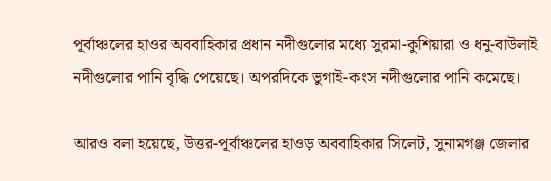পূর্বাঞ্চলের হাওর অববাহিকার প্রধান নদীগুলোর মধ্যে সুরমা-কুশিয়ারা ও ধনু-বাউলাই নদীগুলোর পানি বৃদ্ধি পেয়েছে। অপরদিকে ভুগাই-কংস নদীগুলোর পানি কমেছে।

আরও বলা হয়েছে, উত্তর-পূর্বাঞ্চলের হাওড় অববাহিকার সিলেট, সুনামগঞ্জ জেলার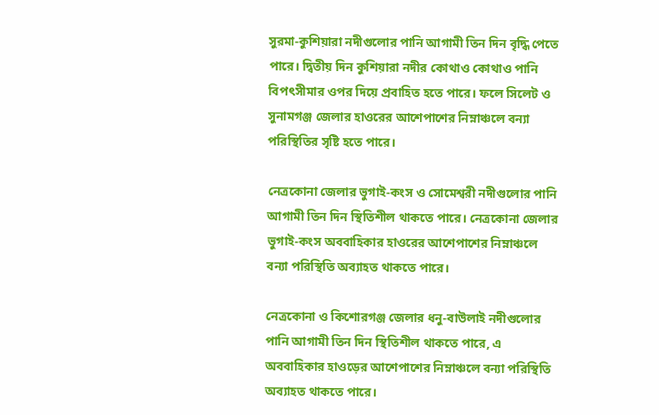সুরমা-কুশিয়ারা নদীগুলোর পানি আগামী তিন দিন বৃদ্ধি পেতে পারে। দ্বিতীয় দিন কুশিয়ারা নদীর কোথাও কোথাও পানি বিপৎসীমার ওপর দিয়ে প্রবাহিত হতে পারে। ফলে সিলেট ও সুনামগঞ্জ জেলার হাওরের আশেপাশের নিম্নাঞ্চলে বন্যা পরিস্থিতির সৃষ্টি হতে পারে।

নেত্রকোনা জেলার ভুগাই-কংস ও সোমেশ্বরী নদীগুলোর পানি আগামী তিন দিন স্থিতিশীল থাকতে পারে। নেত্রকোনা জেলার ভুগাই-কংস অববাহিকার হাওরের আশেপাশের নিম্নাঞ্চলে বন্যা পরিস্থিতি অব্যাহত থাকতে পারে।

নেত্রকোনা ও কিশোরগঞ্জ জেলার ধনু-বাউলাই নদীগুলোর পানি আগামী তিন দিন স্থিতিশীল থাকতে পারে, এ অববাহিকার হাওড়ের আশেপাশের নিম্নাঞ্চলে বন্যা পরিস্থিতি অব্যাহত থাকতে পারে।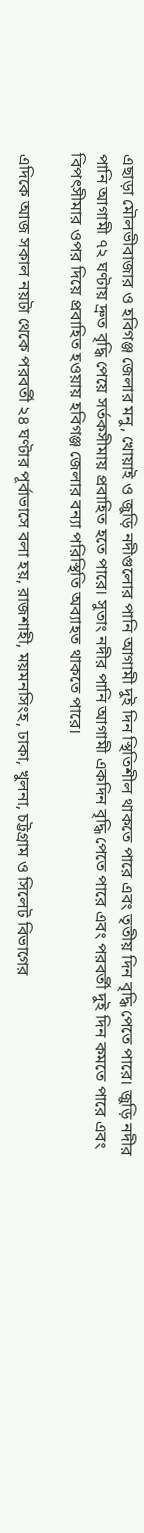এছাড়া মৌলভীবাজার ও হবিগঞ্জ জেলার মনু, খোয়াই ও জুড়ি নদীগুলোর পানি আগামী দুই দিন স্থিতিশীল থাকতে পারে এবং তৃতীয় দিন বৃদ্ধি পেতে পারে। জুড়ি নদীর পানি আগামী ৭২ ঘণ্টায় দ্রুত বৃদ্ধি পেয়ে সর্তকসীমায় প্রবাহিত হতে পারে। সুতাং নদীর পানি আগামী একদিন বৃদ্ধি পেতে পারে এবং পরবর্তী দুই দিন কমতে পারে এবং বিপৎসীমার ওপর দিয়ে প্রবাহিত হওয়ায় হবিগঞ্জ জেলার বন্যা পরিস্থিতি অব্যাহত থাকতে পারে।

এদিকে আজ সকাল নয়টা থেকে পরবর্তী ২৪ ঘণ্টার পূর্বাভাসে বলা হয়, রাজশাহী, ময়মনসিংহ, ঢাকা, খুলনা, চট্টগ্রাম ও সিলেট বিভাগের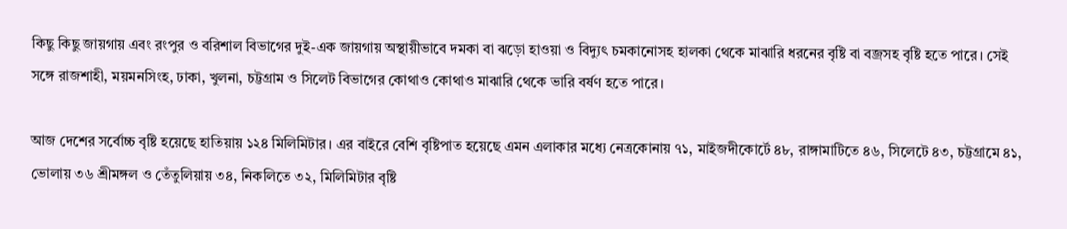কিছু কিছু জায়গায় এবং রংপুর ও বরিশাল বিভাগের দুই-এক জায়গায় অস্থায়ীভাবে দমকা বা ঝড়ো হাওয়া ও বিদ্যুৎ চমকানোসহ হালকা থেকে মাঝারি ধরনের বৃষ্টি বা বজ্রসহ বৃষ্টি হতে পারে। সেই সঙ্গে রাজশাহী, ময়মনসিংহ, ঢাকা, খুলনা, চট্টগ্রাম ও সিলেট বিভাগের কোথাও কোথাও মাঝারি থেকে ভারি বর্ষণ হতে পারে।

আজ দেশের সর্বোচ্চ বৃষ্টি হয়েছে হাতিয়ায় ১২৪ মিলিমিটার। এর বাইরে বেশি বৃষ্টিপাত হয়েছে এমন এলাকার মধ্যে নেত্রকোনায় ৭১, মাইজদীকোর্টে ৪৮, রাঙ্গামাটিতে ৪৬, সিলেটে ৪৩, চট্টগ্রামে ৪১, ভোলায় ৩৬ শ্রীমঙ্গল ও তেঁতুলিয়ায় ৩৪, নিকলিতে ৩২, মিলিমিটার বৃষ্টি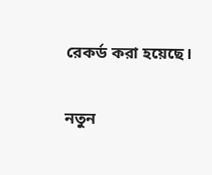রেকর্ড করা হয়েছে।

নতুন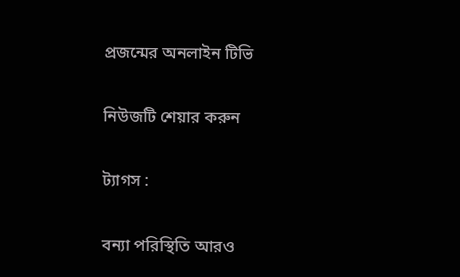প্রজন্মের অনলাইন টিভি

নিউজটি শেয়ার করুন

ট্যাগস :

বন্যা পরিস্থিতি আরও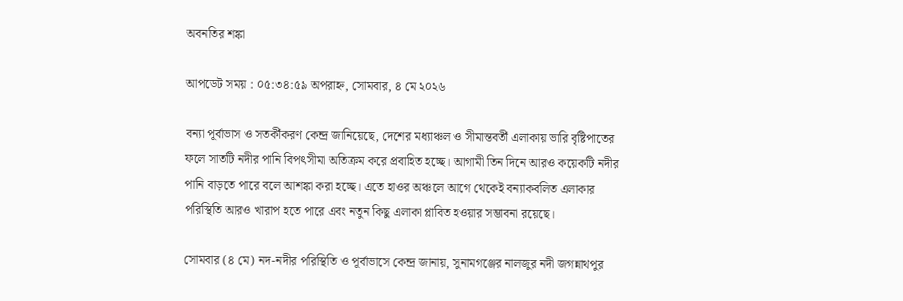অবনতির শঙ্কা

আপডেট সময় : ০৫:৩৪:৫৯ অপরাহ্ন, সোমবার, ৪ মে ২০২৬

বন্যা পূর্বাভাস ও সতর্কীকরণ কেন্দ্র জানিয়েছে, দেশের মধ্যাঞ্চল ও সীমান্তবর্তী এলাকায় ভারি বৃষ্টিপাতের ফলে সাতটি নদীর পানি বিপৎসীমা অতিক্রম করে প্রবাহিত হচ্ছে। আগামী তিন দিনে আরও কয়েকটি নদীর পানি বাড়তে পারে বলে আশঙ্কা করা হচ্ছে। এতে হাওর অঞ্চলে আগে থেকেই বন্যাকবলিত এলাকার পরিস্থিতি আরও খারাপ হতে পারে এবং নতুন কিছু এলাকা প্লাবিত হওয়ার সম্ভাবনা রয়েছে।

সোমবার (৪ মে) নদ-নদীর পরিস্থিতি ও পূর্বাভাসে কেন্দ্র জানায়, সুনামগঞ্জের নালজুর নদী জগন্নাথপুর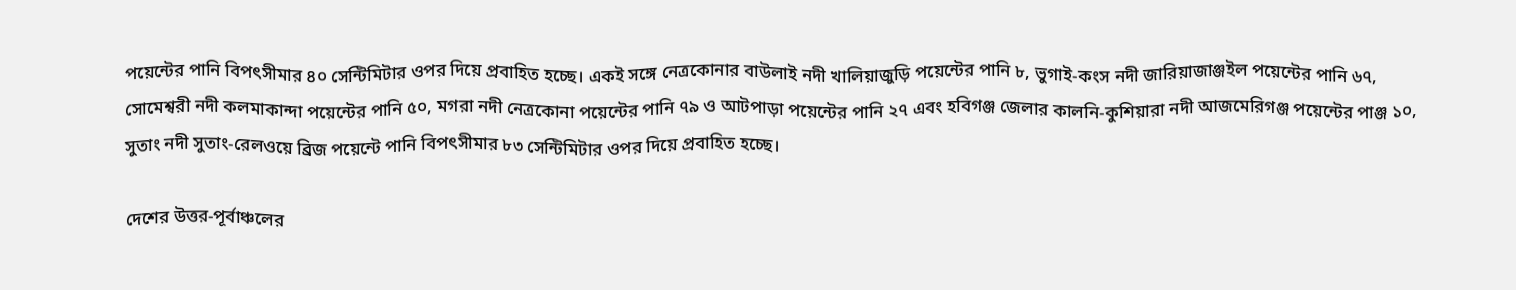পয়েন্টের পানি বিপৎসীমার ৪০ সেন্টিমিটার ওপর দিয়ে প্রবাহিত হচ্ছে। একই সঙ্গে নেত্রকোনার বাউলাই নদী খালিয়াজুড়ি পয়েন্টের পানি ৮, ভুগাই-কংস নদী জারিয়াজাঞ্জইল পয়েন্টের পানি ৬৭, সোমেশ্বরী নদী কলমাকান্দা পয়েন্টের পানি ৫০, মগরা নদী নেত্রকোনা পয়েন্টের পানি ৭৯ ও আটপাড়া পয়েন্টের পানি ২৭ এবং হবিগঞ্জ জেলার কালনি-কুশিয়ারা নদী আজমেরিগঞ্জ পয়েন্টের পাঞ্জ ১০, সুতাং নদী সুতাং-রেলওয়ে ব্রিজ পয়েন্টে পানি বিপৎসীমার ৮৩ সেন্টিমিটার ওপর দিয়ে প্রবাহিত হচ্ছে।

দেশের উত্তর-পূর্বাঞ্চলের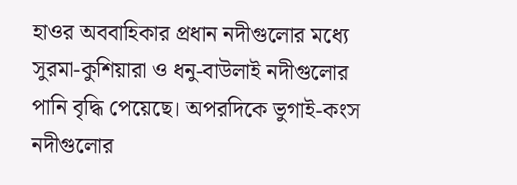হাওর অববাহিকার প্রধান নদীগুলোর মধ্যে সুরমা-কুশিয়ারা ও ধনু-বাউলাই নদীগুলোর পানি বৃদ্ধি পেয়েছে। অপরদিকে ভুগাই-কংস নদীগুলোর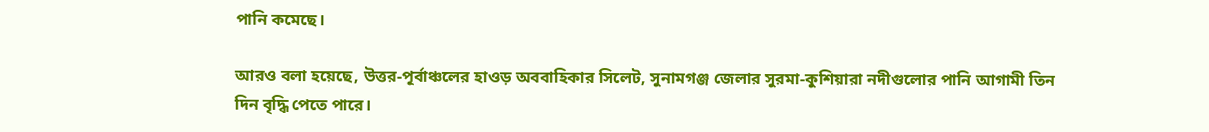পানি কমেছে।

আরও বলা হয়েছে, উত্তর-পূর্বাঞ্চলের হাওড় অববাহিকার সিলেট, সুনামগঞ্জ জেলার সুরমা-কুশিয়ারা নদীগুলোর পানি আগামী তিন দিন বৃদ্ধি পেতে পারে।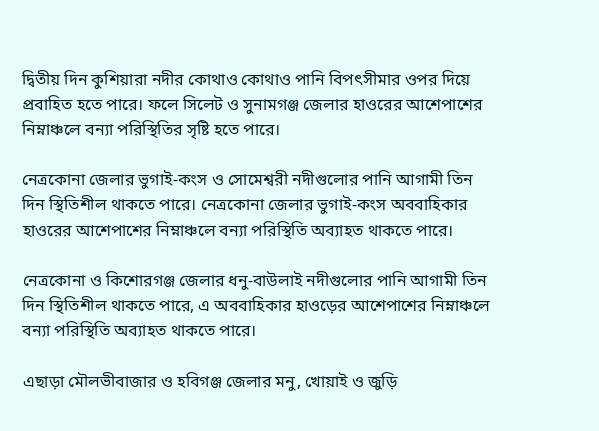দ্বিতীয় দিন কুশিয়ারা নদীর কোথাও কোথাও পানি বিপৎসীমার ওপর দিয়ে প্রবাহিত হতে পারে। ফলে সিলেট ও সুনামগঞ্জ জেলার হাওরের আশেপাশের নিম্নাঞ্চলে বন্যা পরিস্থিতির সৃষ্টি হতে পারে।

নেত্রকোনা জেলার ভুগাই-কংস ও সোমেশ্বরী নদীগুলোর পানি আগামী তিন দিন স্থিতিশীল থাকতে পারে। নেত্রকোনা জেলার ভুগাই-কংস অববাহিকার হাওরের আশেপাশের নিম্নাঞ্চলে বন্যা পরিস্থিতি অব্যাহত থাকতে পারে।

নেত্রকোনা ও কিশোরগঞ্জ জেলার ধনু-বাউলাই নদীগুলোর পানি আগামী তিন দিন স্থিতিশীল থাকতে পারে, এ অববাহিকার হাওড়ের আশেপাশের নিম্নাঞ্চলে বন্যা পরিস্থিতি অব্যাহত থাকতে পারে।

এছাড়া মৌলভীবাজার ও হবিগঞ্জ জেলার মনু, খোয়াই ও জুড়ি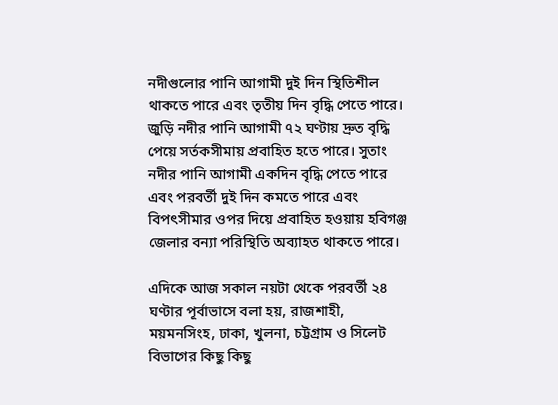নদীগুলোর পানি আগামী দুই দিন স্থিতিশীল থাকতে পারে এবং তৃতীয় দিন বৃদ্ধি পেতে পারে। জুড়ি নদীর পানি আগামী ৭২ ঘণ্টায় দ্রুত বৃদ্ধি পেয়ে সর্তকসীমায় প্রবাহিত হতে পারে। সুতাং নদীর পানি আগামী একদিন বৃদ্ধি পেতে পারে এবং পরবর্তী দুই দিন কমতে পারে এবং বিপৎসীমার ওপর দিয়ে প্রবাহিত হওয়ায় হবিগঞ্জ জেলার বন্যা পরিস্থিতি অব্যাহত থাকতে পারে।

এদিকে আজ সকাল নয়টা থেকে পরবর্তী ২৪ ঘণ্টার পূর্বাভাসে বলা হয়, রাজশাহী, ময়মনসিংহ, ঢাকা, খুলনা, চট্টগ্রাম ও সিলেট বিভাগের কিছু কিছু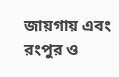জায়গায় এবং রংপুর ও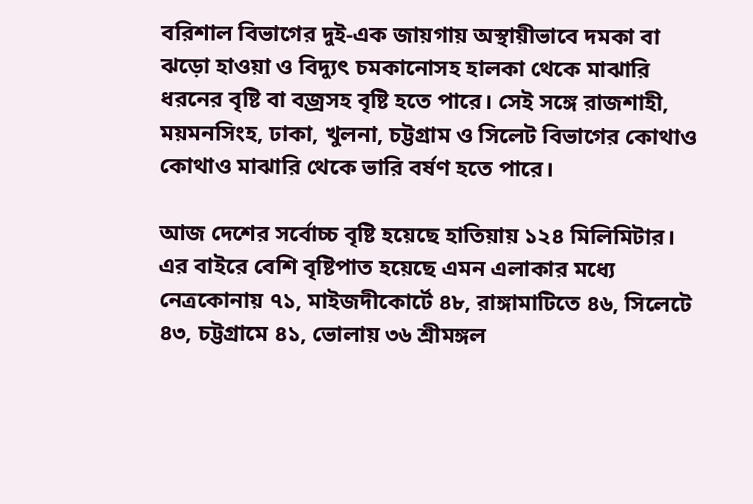বরিশাল বিভাগের দুই-এক জায়গায় অস্থায়ীভাবে দমকা বা ঝড়ো হাওয়া ও বিদ্যুৎ চমকানোসহ হালকা থেকে মাঝারি ধরনের বৃষ্টি বা বজ্রসহ বৃষ্টি হতে পারে। সেই সঙ্গে রাজশাহী, ময়মনসিংহ, ঢাকা, খুলনা, চট্টগ্রাম ও সিলেট বিভাগের কোথাও কোথাও মাঝারি থেকে ভারি বর্ষণ হতে পারে।

আজ দেশের সর্বোচ্চ বৃষ্টি হয়েছে হাতিয়ায় ১২৪ মিলিমিটার। এর বাইরে বেশি বৃষ্টিপাত হয়েছে এমন এলাকার মধ্যে নেত্রকোনায় ৭১, মাইজদীকোর্টে ৪৮, রাঙ্গামাটিতে ৪৬, সিলেটে ৪৩, চট্টগ্রামে ৪১, ভোলায় ৩৬ শ্রীমঙ্গল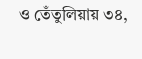ও তেঁতুলিয়ায় ৩৪,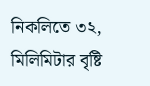নিকলিতে ৩২, মিলিমিটার বৃষ্টি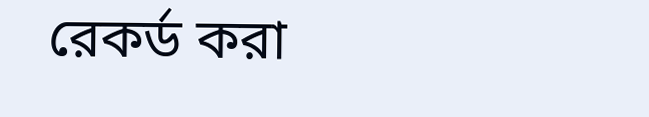রেকর্ড করা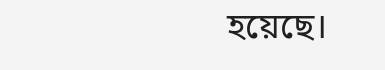হয়েছে।